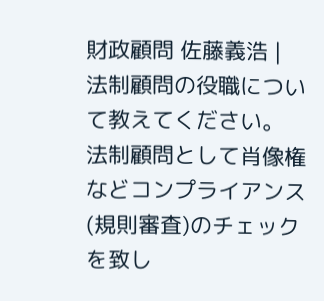財政顧問 佐藤義浩 |
法制顧問の役職について教えてください。
法制顧問として肖像権などコンプライアンス(規則審査)のチェックを致し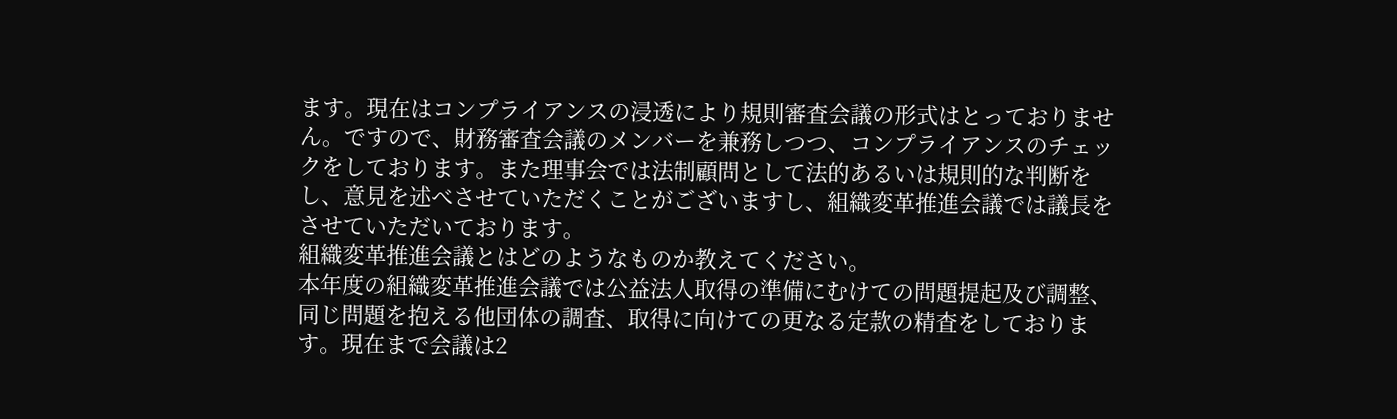ます。現在はコンプライアンスの浸透により規則審査会議の形式はとっておりません。ですので、財務審査会議のメンバーを兼務しつつ、コンプライアンスのチェックをしております。また理事会では法制顧問として法的あるいは規則的な判断をし、意見を述べさせていただくことがございますし、組織変革推進会議では議長をさせていただいております。
組織変革推進会議とはどのようなものか教えてください。
本年度の組織変革推進会議では公益法人取得の準備にむけての問題提起及び調整、同じ問題を抱える他団体の調査、取得に向けての更なる定款の精査をしております。現在まで会議は2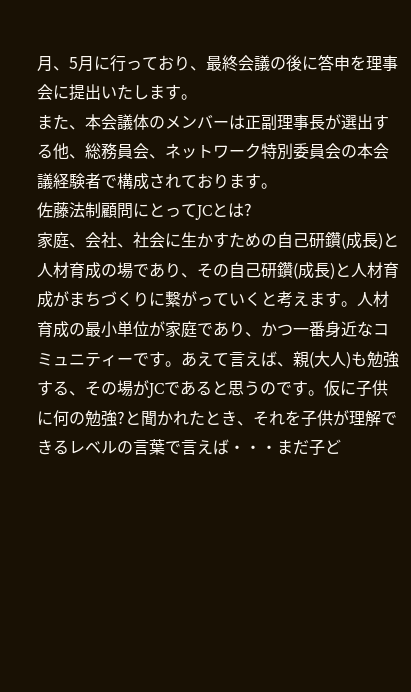月、5月に行っており、最終会議の後に答申を理事会に提出いたします。
また、本会議体のメンバーは正副理事長が選出する他、総務員会、ネットワーク特別委員会の本会議経験者で構成されております。
佐藤法制顧問にとってJCとは?
家庭、会社、社会に生かすための自己研鑽(成長)と人材育成の場であり、その自己研鑽(成長)と人材育成がまちづくりに繋がっていくと考えます。人材育成の最小単位が家庭であり、かつ一番身近なコミュニティーです。あえて言えば、親(大人)も勉強する、その場がJCであると思うのです。仮に子供に何の勉強?と聞かれたとき、それを子供が理解できるレベルの言葉で言えば・・・まだ子ど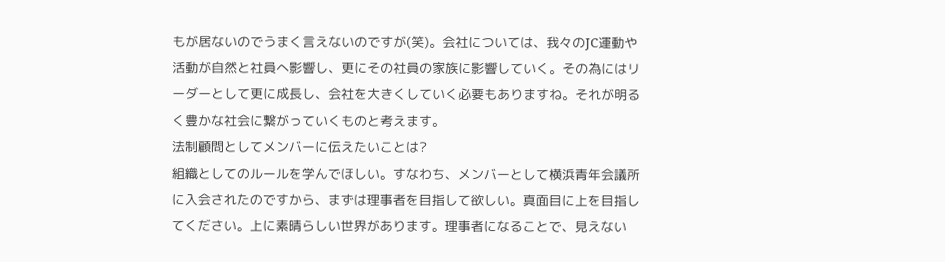もが居ないのでうまく言えないのですが(笑)。会社については、我々のJC運動や活動が自然と社員へ影響し、更にその社員の家族に影響していく。その為にはリーダーとして更に成長し、会社を大きくしていく必要もありますね。それが明るく豊かな社会に繋がっていくものと考えます。
法制顧問としてメンバーに伝えたいことは?
組織としてのルールを学んでほしい。すなわち、メンバーとして横浜青年会議所に入会されたのですから、まずは理事者を目指して欲しい。真面目に上を目指してください。上に素晴らしい世界があります。理事者になることで、見えない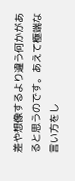差や想像するより違う何かがあると思うのです。あえて極端な言い方をし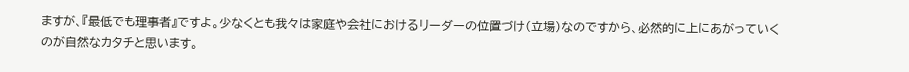ますが、『最低でも理事者』ですよ。少なくとも我々は家庭や会社におけるリーダーの位置づけ(立場)なのですから、必然的に上にあがっていくのが自然なカタチと思います。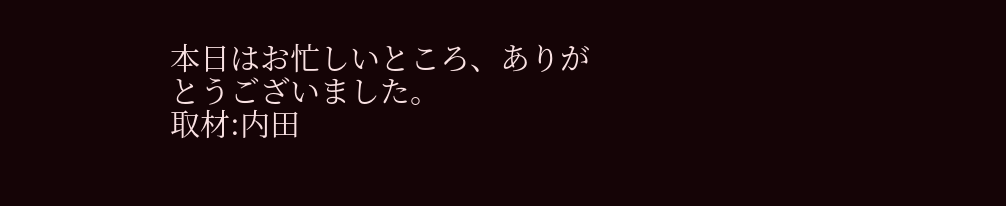本日はお忙しいところ、ありがとうございました。
取材:内田